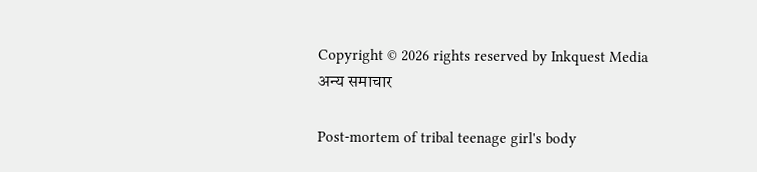Copyright © 2026 rights reserved by Inkquest Media
अन्य समाचार

Post-mortem of tribal teenage girl's body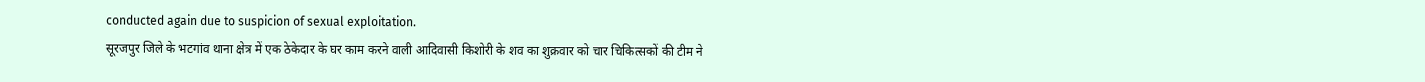conducted again due to suspicion of sexual exploitation.
सूरजपुर जिले के भटगांव थाना क्षेत्र में एक ठेकेदार के घर काम करने वाली आदिवासी किशोरी के शव का शुक्रवार को चार चिकित्सकों की टीम ने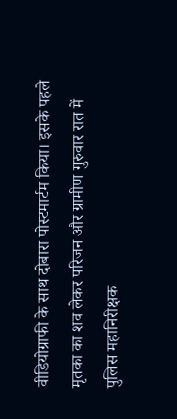वीडियोग्राफी के साथ दोबारा पोस्टमार्टम किया। इसके पहले मृतका का शव लेकर परिजन और ग्रामीण गुरुवार रात में पुलिस महानिरीक्षक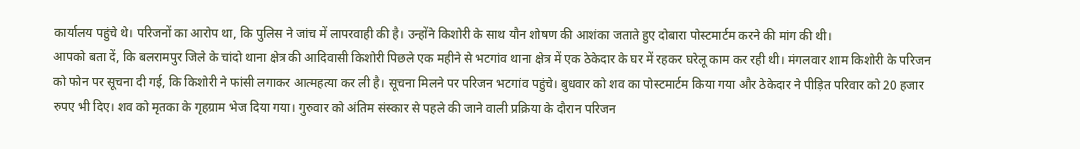कार्यालय पहुंचे थे। परिजनों का आरोप था, कि पुलिस ने जांच में लापरवाही की है। उन्होंने किशोरी के साथ यौन शोषण की आशंका जताते हुए दोबारा पोस्टमार्टम करने की मांग की थी।
आपको बता दें, कि बलरामपुर जिले के चांदो थाना क्षेत्र की आदिवासी किशोरी पिछले एक महीने से भटगांव थाना क्षेत्र में एक ठेकेदार के घर में रहकर घरेलू काम कर रही थी। मंगलवार शाम किशोरी के परिजन को फोन पर सूचना दी गई, कि किशोरी ने फांसी लगाकर आत्महत्या कर ली है। सूचना मिलने पर परिजन भटगांव पहुंचे। बुधवार को शव का पोस्टमार्टम किया गया और ठेकेदार ने पीड़ित परिवार को 20 हजार रुपए भी दिए। शव को मृतका के गृहग्राम भेज दिया गया। गुरुवार को अंतिम संस्कार से पहले की जाने वाली प्रक्रिया के दौरान परिजन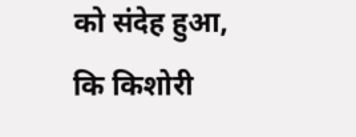को संदेह हुआ, कि किशोरी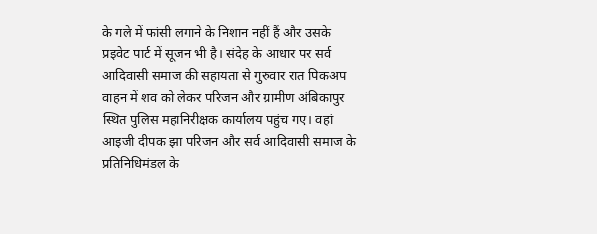के गले में फांसी लगाने के निशान नहीं हैं और उसके प्रइवेट पार्ट में सूजन भी है। संदेह के आधार पर सर्व आदिवासी समाज की सहायता से गुरुवार रात पिकअप वाहन में शव को लेकर परिजन और ग्रामीण अंबिकापुर स्थित पुलिस महानिरीक्षक कार्यालय पहुंच गए। वहां आइजी दीपक झा परिजन और सर्व आदिवासी समाज के प्रतिनिधिमंडल के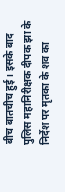बीच बातचीच हुई। इसके बाद पुलिस महानिरीक्षक दीपक झा के निर्देश पर मृतका के शव का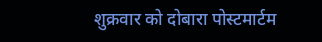शुक्रवार को दोबारा पोस्टमार्टम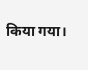किया गया।